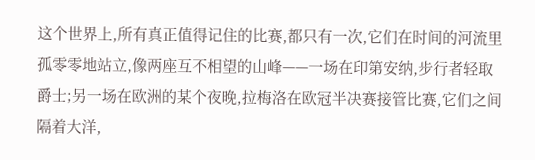这个世界上,所有真正值得记住的比赛,都只有一次,它们在时间的河流里孤零零地站立,像两座互不相望的山峰——一场在印第安纳,步行者轻取爵士;另一场在欧洲的某个夜晚,拉梅洛在欧冠半决赛接管比赛,它们之间隔着大洋,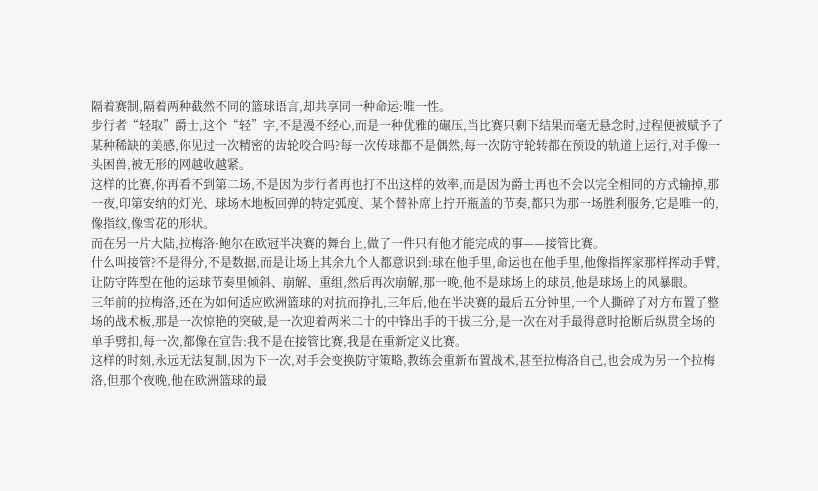隔着赛制,隔着两种截然不同的篮球语言,却共享同一种命运:唯一性。
步行者“轻取”爵士,这个“轻”字,不是漫不经心,而是一种优雅的碾压,当比赛只剩下结果而毫无悬念时,过程便被赋予了某种稀缺的美感,你见过一次精密的齿轮咬合吗?每一次传球都不是偶然,每一次防守轮转都在预设的轨道上运行,对手像一头困兽,被无形的网越收越紧。
这样的比赛,你再看不到第二场,不是因为步行者再也打不出这样的效率,而是因为爵士再也不会以完全相同的方式输掉,那一夜,印第安纳的灯光、球场木地板回弹的特定弧度、某个替补席上拧开瓶盖的节奏,都只为那一场胜利服务,它是唯一的,像指纹,像雪花的形状。
而在另一片大陆,拉梅洛·鲍尔在欧冠半决赛的舞台上,做了一件只有他才能完成的事——接管比赛。
什么叫接管?不是得分,不是数据,而是让场上其余九个人都意识到:球在他手里,命运也在他手里,他像指挥家那样挥动手臂,让防守阵型在他的运球节奏里倾斜、崩解、重组,然后再次崩解,那一晚,他不是球场上的球员,他是球场上的风暴眼。
三年前的拉梅洛,还在为如何适应欧洲篮球的对抗而挣扎,三年后,他在半决赛的最后五分钟里,一个人撕碎了对方布置了整场的战术板,那是一次惊艳的突破,是一次迎着两米二十的中锋出手的干拔三分,是一次在对手最得意时抢断后纵贯全场的单手劈扣,每一次,都像在宣告:我不是在接管比赛,我是在重新定义比赛。
这样的时刻,永远无法复制,因为下一次,对手会变换防守策略,教练会重新布置战术,甚至拉梅洛自己,也会成为另一个拉梅洛,但那个夜晚,他在欧洲篮球的最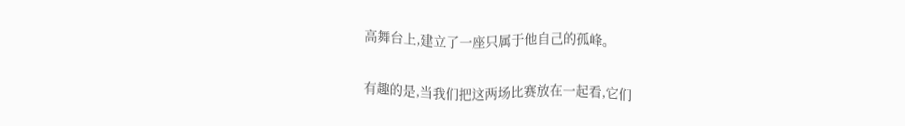高舞台上,建立了一座只属于他自己的孤峰。

有趣的是,当我们把这两场比赛放在一起看,它们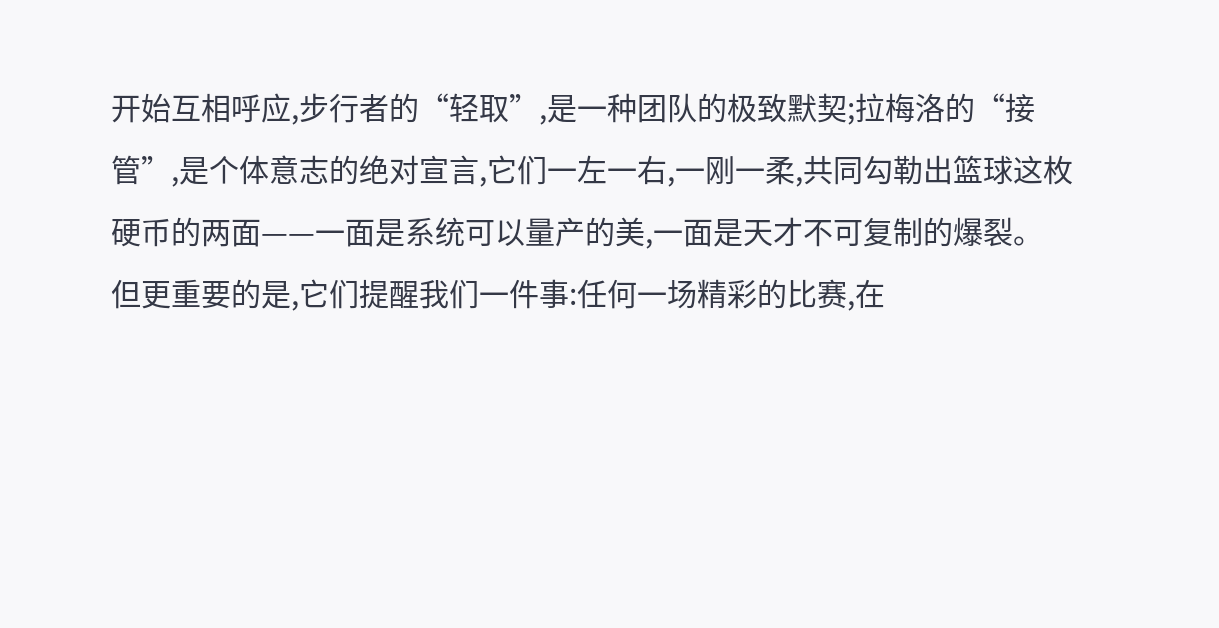开始互相呼应,步行者的“轻取”,是一种团队的极致默契;拉梅洛的“接管”,是个体意志的绝对宣言,它们一左一右,一刚一柔,共同勾勒出篮球这枚硬币的两面——一面是系统可以量产的美,一面是天才不可复制的爆裂。
但更重要的是,它们提醒我们一件事:任何一场精彩的比赛,在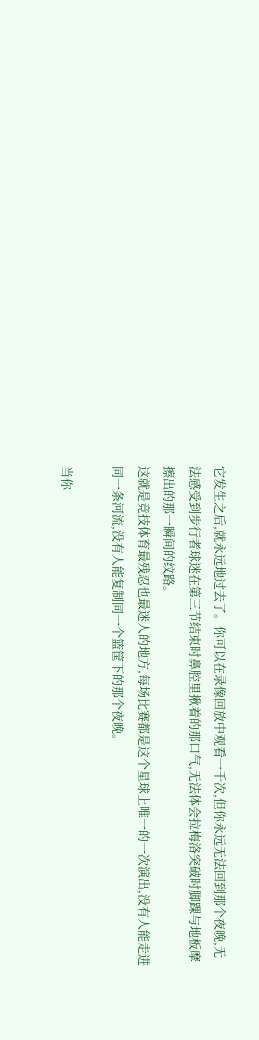它发生之后,就永远地过去了。你可以在录像回放中观看一千次,但你永远无法回到那个夜晚,无法感受到步行者球迷在第三节结束时鼻腔里揪着的那口气,无法体会拉梅洛突破时脚踝与地板摩擦出的那一瞬间的纹路。
这就是竞技体育最残忍也最迷人的地方,每场比赛都是这个星球上唯一的一次演出,没有人能走进同一条河流,没有人能复制同一个篮筐下的那个夜晚。

当你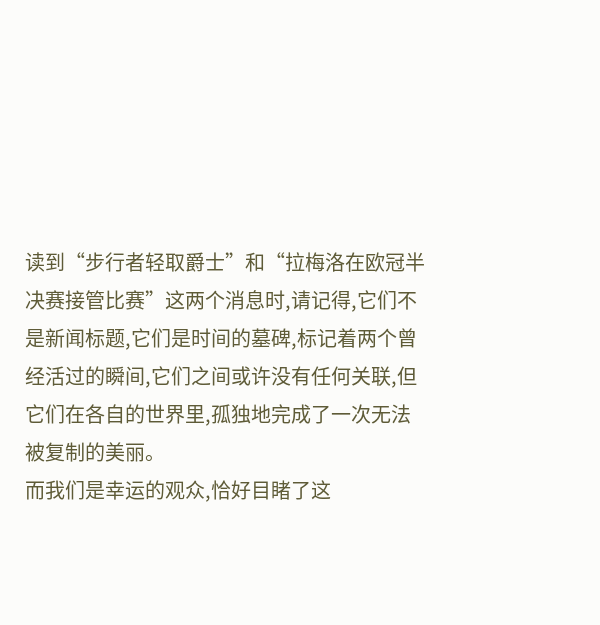读到“步行者轻取爵士”和“拉梅洛在欧冠半决赛接管比赛”这两个消息时,请记得,它们不是新闻标题,它们是时间的墓碑,标记着两个曾经活过的瞬间,它们之间或许没有任何关联,但它们在各自的世界里,孤独地完成了一次无法被复制的美丽。
而我们是幸运的观众,恰好目睹了这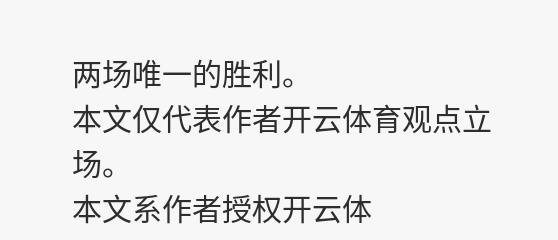两场唯一的胜利。
本文仅代表作者开云体育观点立场。
本文系作者授权开云体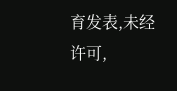育发表,未经许可,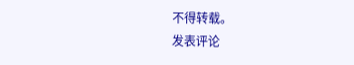不得转载。
发表评论